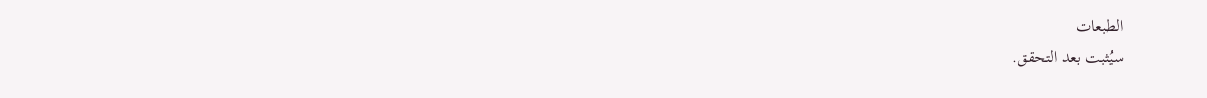الطبعات
سيُثبت بعد التحقق.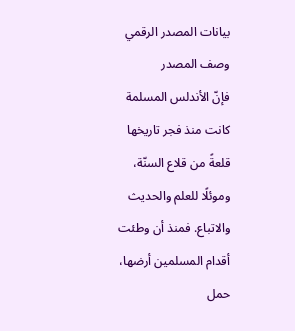بيانات المصدر الرقمي
وصف المصدر
فإنّ الأندلس المسلمة كانت منذ فجر تاريخها قلعةً من قلاع السنّة، وموئلًا للعلم والحديث والاتباع. فمنذ أن وطئت أقدام المسلمين أرضها، حمل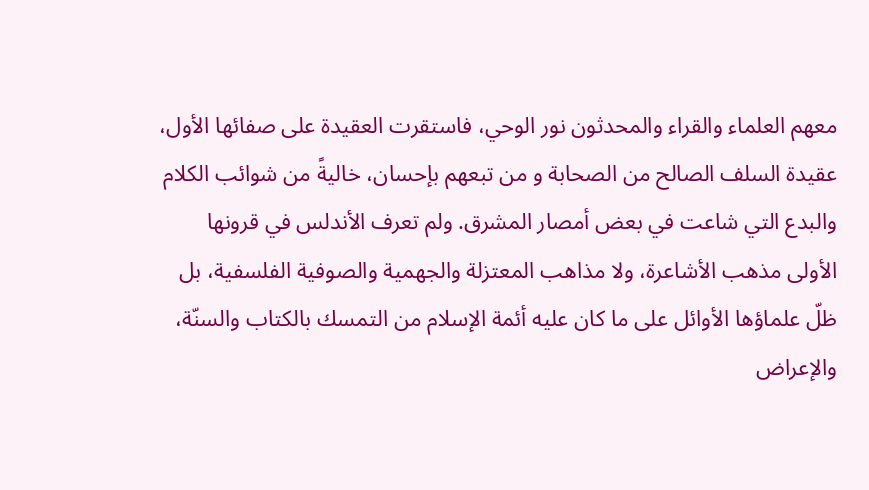معهم العلماء والقراء والمحدثون نور الوحي، فاستقرت العقيدة على صفائها الأول، عقيدة السلف الصالح من الصحابة و من تبعهم بإحسان، خاليةً من شوائب الكلام والبدع التي شاعت في بعض أمصار المشرق. ولم تعرف الأندلس في قرونها الأولى مذهب الأشاعرة، ولا مذاهب المعتزلة والجهمية والصوفية الفلسفية، بل ظلّ علماؤها الأوائل على ما كان عليه أئمة الإسلام من التمسك بالكتاب والسنّة، والإعراض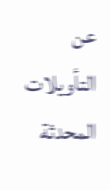عن التأويلات المحدثة